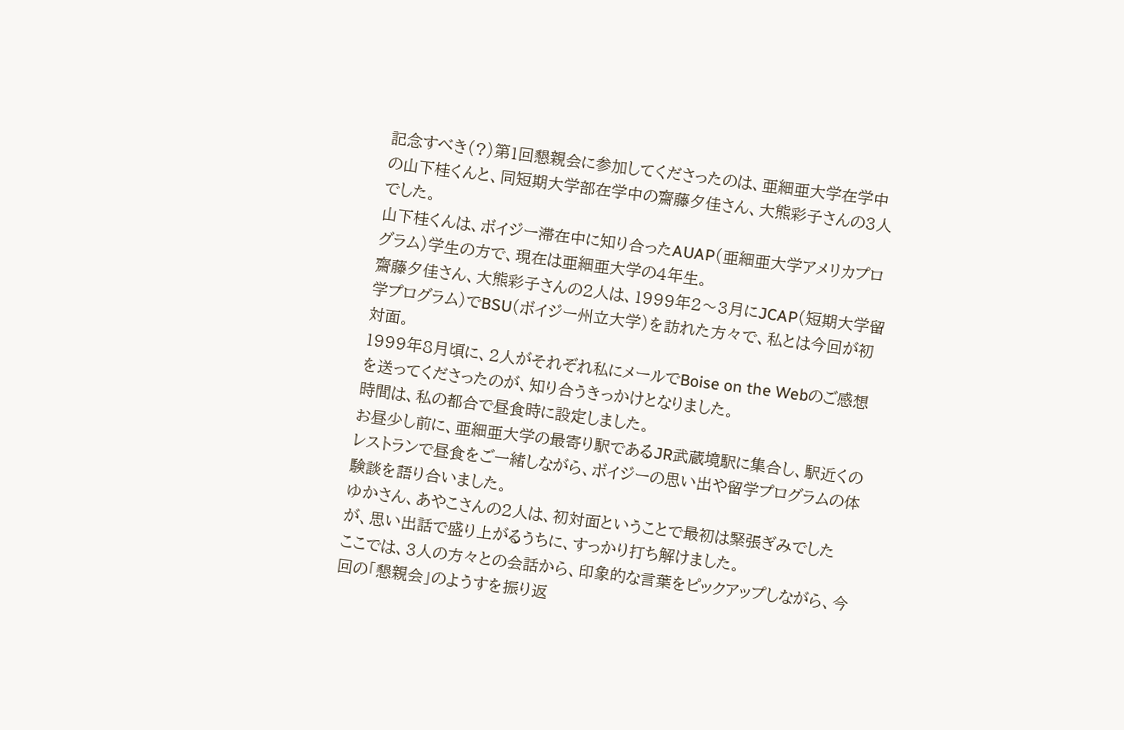記念すべき(?)第1回懇親会に参加してくださったのは、亜細亜大学在学中の山下桂くんと、同短期大学部在学中の齋藤夕佳さん、大熊彩子さんの3人でした。
山下桂くんは、ボイジー滞在中に知り合ったAUAP(亜細亜大学アメリカプログラム)学生の方で、現在は亜細亜大学の4年生。
齋藤夕佳さん、大熊彩子さんの2人は、1999年2〜3月にJCAP(短期大学留学プログラム)でBSU(ボイジー州立大学)を訪れた方々で、私とは今回が初対面。
1999年8月頃に、2人がそれぞれ私にメールでBoise on the Webのご感想を送ってくださったのが、知り合うきっかけとなりました。
時間は、私の都合で昼食時に設定しました。
お昼少し前に、亜細亜大学の最寄り駅であるJR武蔵境駅に集合し、駅近くのレストランで昼食をご一緒しながら、ボイジーの思い出や留学プログラムの体験談を語り合いました。
ゆかさん、あやこさんの2人は、初対面ということで最初は緊張ぎみでしたが、思い出話で盛り上がるうちに、すっかり打ち解けました。
ここでは、3人の方々との会話から、印象的な言葉をピックアップしながら、今回の「懇親会」のようすを振り返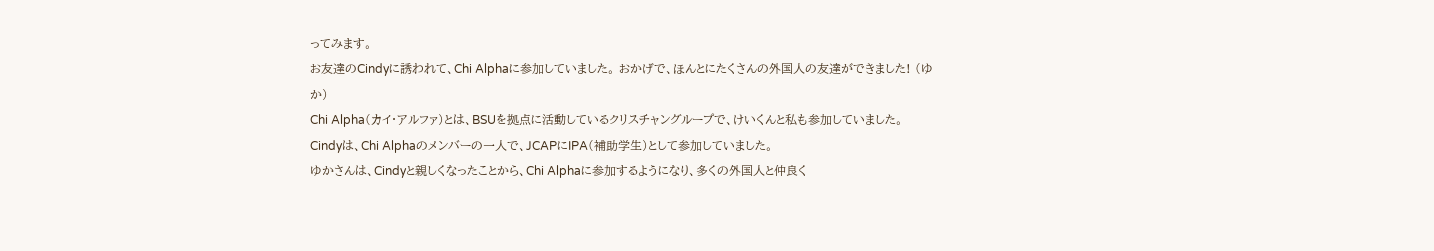ってみます。
お友達のCindyに誘われて、Chi Alphaに参加していました。 おかげで、ほんとにたくさんの外国人の友達ができました! (ゆか)
Chi Alpha(カイ・アルファ)とは、BSUを拠点に活動しているクリスチャングループで、けいくんと私も参加していました。
Cindyは、Chi Alphaのメンバーの一人で、JCAPにIPA(補助学生)として参加していました。
ゆかさんは、Cindyと親しくなったことから、Chi Alphaに参加するようになり、多くの外国人と仲良く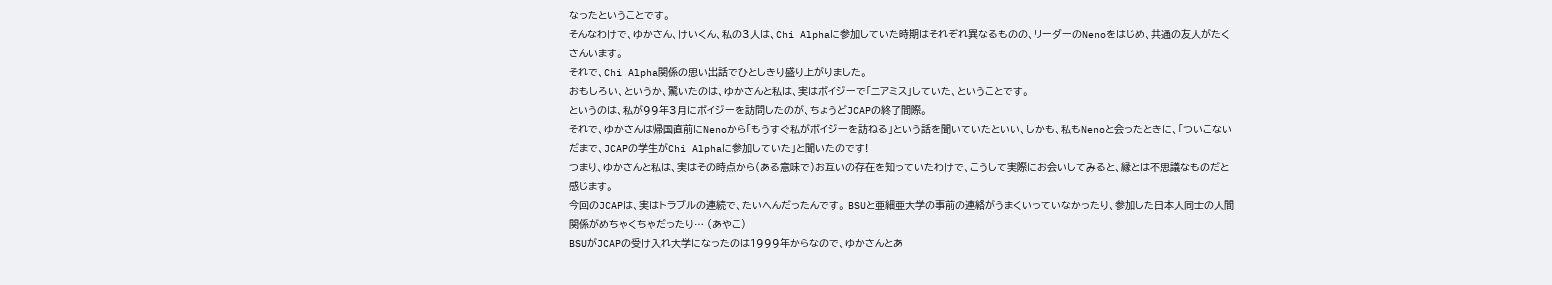なったということです。
そんなわけで、ゆかさん、けいくん、私の3人は、Chi Alphaに参加していた時期はそれぞれ異なるものの、リーダーのNenoをはじめ、共通の友人がたくさんいます。
それで、Chi Alpha関係の思い出話でひとしきり盛り上がりました。
おもしろい、というか、驚いたのは、ゆかさんと私は、実はボイジーで「ニアミス」していた、ということです。
というのは、私が99年3月にボイジーを訪問したのが、ちょうどJCAPの終了間際。
それで、ゆかさんは帰国直前にNenoから「もうすぐ私がボイジーを訪ねる」という話を聞いていたといい、しかも、私もNenoと会ったときに、「ついこないだまで、JCAPの学生がChi Alphaに参加していた」と聞いたのです!
つまり、ゆかさんと私は、実はその時点から(ある意味で)お互いの存在を知っていたわけで、こうして実際にお会いしてみると、縁とは不思議なものだと感じます。
今回のJCAPは、実はトラブルの連続で、たいへんだったんです。 BSUと亜細亜大学の事前の連絡がうまくいっていなかったり、参加した日本人同士の人間関係がめちゃくちゃだったり… (あやこ)
BSUがJCAPの受け入れ大学になったのは1999年からなので、ゆかさんとあ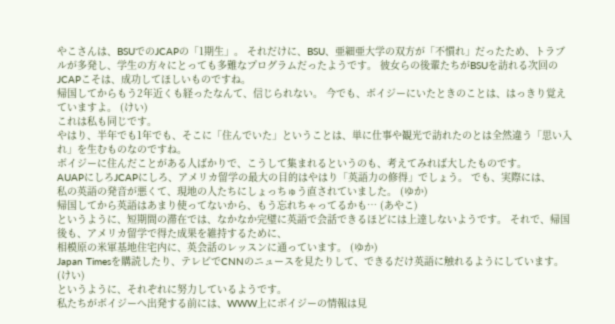やこさんは、BSUでのJCAPの「1期生」。 それだけに、BSU、亜細亜大学の双方が「不慣れ」だったため、トラブルが多発し、学生の方々にとっても多難なプログラムだったようです。 彼女らの後輩たちがBSUを訪れる次回のJCAPこそは、成功してほしいものですね。
帰国してからもう2年近くも経ったなんて、信じられない。 今でも、ボイジーにいたときのことは、はっきり覚えていますよ。 (けい)
これは私も同じです。
やはり、半年でも1年でも、そこに「住んでいた」ということは、単に仕事や観光で訪れたのとは全然違う「思い入れ」を生むものなのですね。
ボイジーに住んだことがある人ばかりで、こうして集まれるというのも、考えてみれば大したものです。
AUAPにしろJCAPにしろ、アメリカ留学の最大の目的はやはり「英語力の修得」でしょう。 でも、実際には、
私の英語の発音が悪くて、現地の人たちにしょっちゅう直されていました。 (ゆか)
帰国してから英語はあまり使ってないから、もう忘れちゃってるかも… (あやこ)
というように、短期間の滞在では、なかなか完璧に英語で会話できるほどには上達しないようです。 それで、帰国後も、アメリカ留学で得た成果を維持するために、
相模原の米軍基地住宅内に、英会話のレッスンに通っています。 (ゆか)
Japan Timesを購読したり、テレビでCNNのニュースを見たりして、できるだけ英語に触れるようにしています。 (けい)
というように、それぞれに努力しているようです。
私たちがボイジーへ出発する前には、WWW上にボイジーの情報は見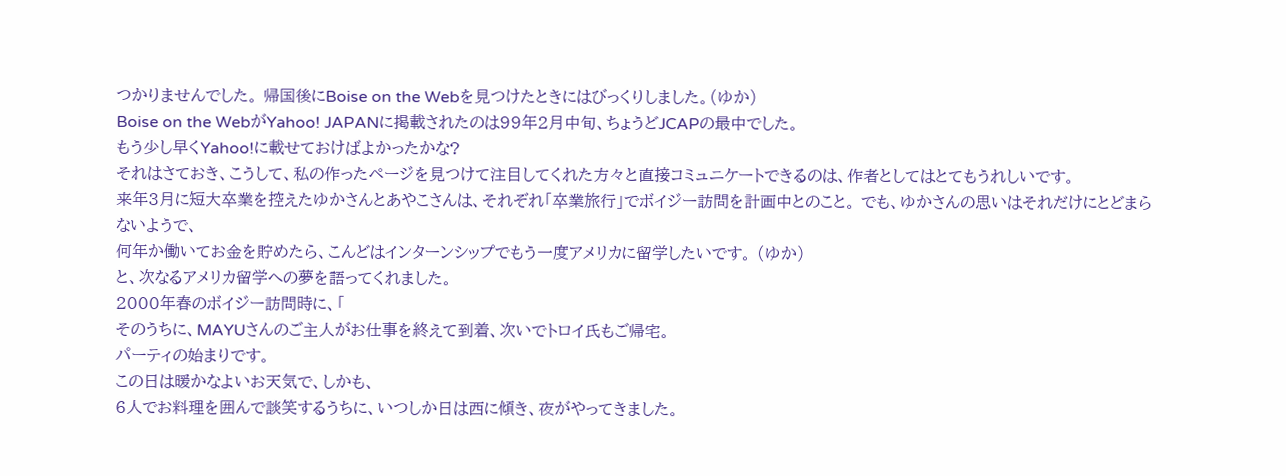つかりませんでした。 帰国後にBoise on the Webを見つけたときにはびっくりしました。(ゆか)
Boise on the WebがYahoo! JAPANに掲載されたのは99年2月中旬、ちょうどJCAPの最中でした。
もう少し早くYahoo!に載せておけばよかったかな?
それはさておき、こうして、私の作ったページを見つけて注目してくれた方々と直接コミュニケートできるのは、作者としてはとてもうれしいです。
来年3月に短大卒業を控えたゆかさんとあやこさんは、それぞれ「卒業旅行」でボイジー訪問を計画中とのこと。 でも、ゆかさんの思いはそれだけにとどまらないようで、
何年か働いてお金を貯めたら、こんどはインターンシップでもう一度アメリカに留学したいです。 (ゆか)
と、次なるアメリカ留学への夢を語ってくれました。
2000年春のボイジー訪問時に、「
そのうちに、MAYUさんのご主人がお仕事を終えて到着、次いでトロイ氏もご帰宅。
パーティの始まりです。
この日は暖かなよいお天気で、しかも、
6人でお料理を囲んで談笑するうちに、いつしか日は西に傾き、夜がやってきました。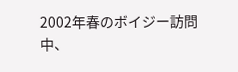2002年春のボイジー訪問中、